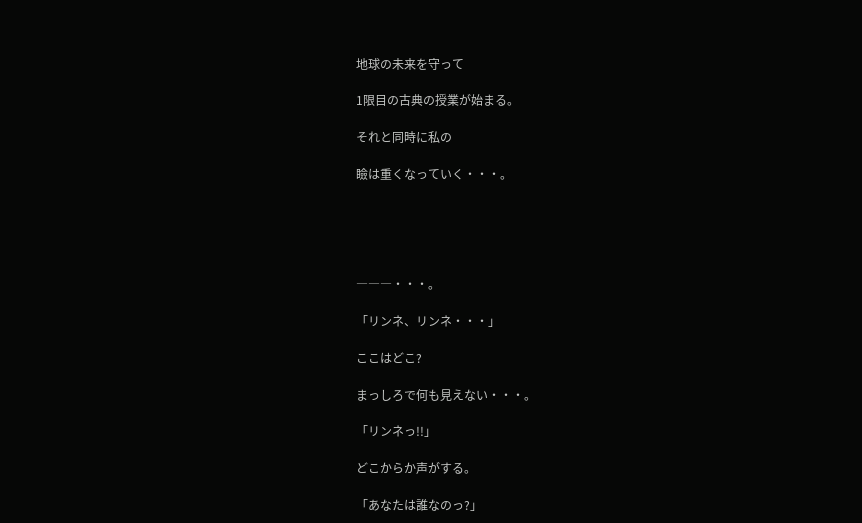地球の未来を守って

1限目の古典の授業が始まる。

それと同時に私の

瞼は重くなっていく・・・。





―――・・・。

「リンネ、リンネ・・・」

ここはどこ?

まっしろで何も見えない・・・。

「リンネっ!!」

どこからか声がする。

「あなたは誰なのっ?」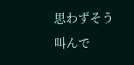思わずそう叫んで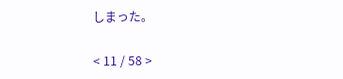しまった。

< 11 / 58 >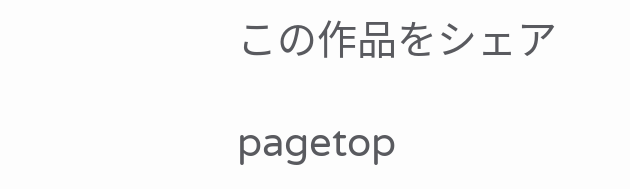この作品をシェア

pagetop